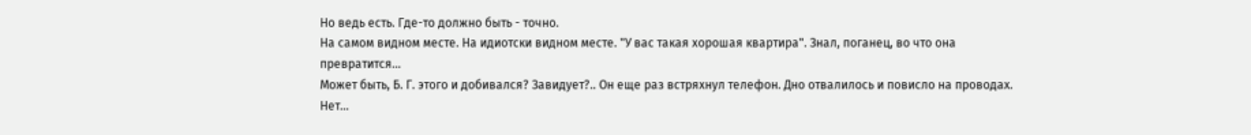Но ведь есть. Где-то должно быть - точно.
На самом видном месте. На идиотски видном месте. "У вас такая хорошая квартира". Знал, поганец, во что она превратится...
Может быть, Б. Г. этого и добивался? Завидует?.. Он еще раз встряхнул телефон. Дно отвалилось и повисло на проводах. Нет...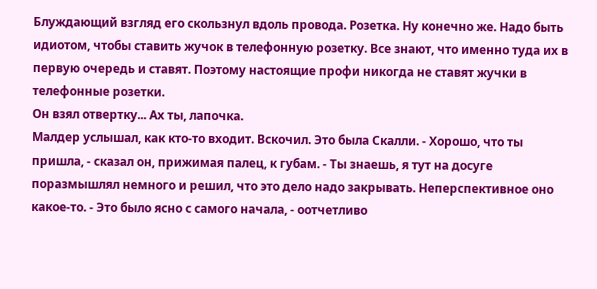Блуждающий взгляд его скользнул вдоль провода. Розетка. Ну конечно же. Надо быть идиотом, чтобы ставить жучок в телефонную розетку. Все знают, что именно туда их в первую очередь и ставят. Поэтому настоящие профи никогда не ставят жучки в телефонные розетки.
Он взял отвертку... Ах ты, лапочка.
Малдер услышал, как кто-то входит. Вскочил. Это была Скалли. - Хорошо, что ты пришла, - сказал он, прижимая палец, к губам. - Ты знаешь, я тут на досуге поразмышлял немного и решил, что это дело надо закрывать. Неперспективное оно какое-то. - Это было ясно с самого начала, - оотчетливо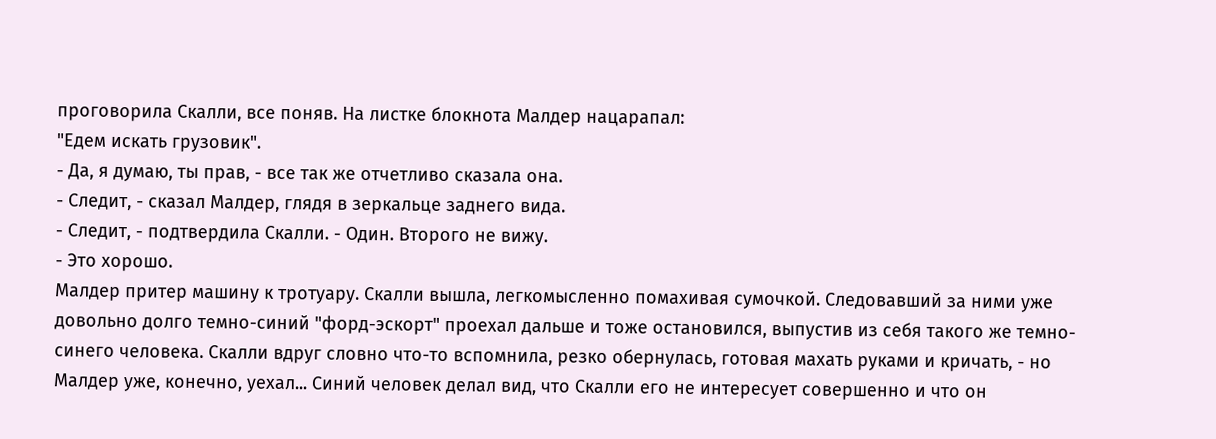проговорила Скалли, все поняв. На листке блокнота Малдер нацарапал:
"Едем искать грузовик".
- Да, я думаю, ты прав, - все так же отчетливо сказала она.
- Следит, - сказал Малдер, глядя в зеркальце заднего вида.
- Следит, - подтвердила Скалли. - Один. Второго не вижу.
- Это хорошо.
Малдер притер машину к тротуару. Скалли вышла, легкомысленно помахивая сумочкой. Следовавший за ними уже довольно долго темно-синий "форд-эскорт" проехал дальше и тоже остановился, выпустив из себя такого же темно-синего человека. Скалли вдруг словно что-то вспомнила, резко обернулась, готовая махать руками и кричать, - но Малдер уже, конечно, уехал... Синий человек делал вид, что Скалли его не интересует совершенно и что он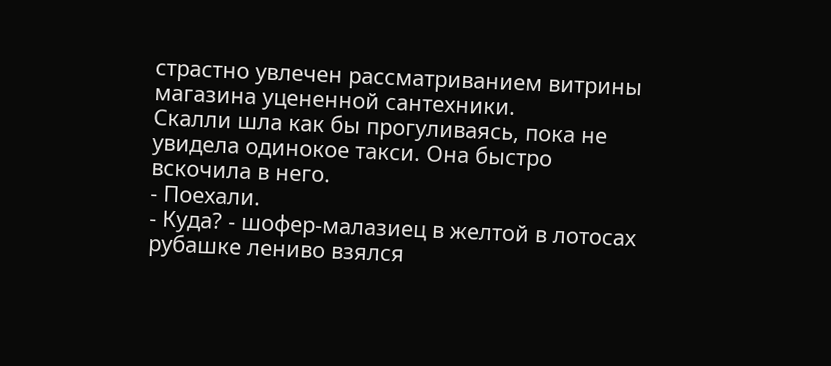страстно увлечен рассматриванием витрины магазина уцененной сантехники.
Скалли шла как бы прогуливаясь, пока не увидела одинокое такси. Она быстро вскочила в него.
- Поехали.
- Куда? - шофер-малазиец в желтой в лотосах рубашке лениво взялся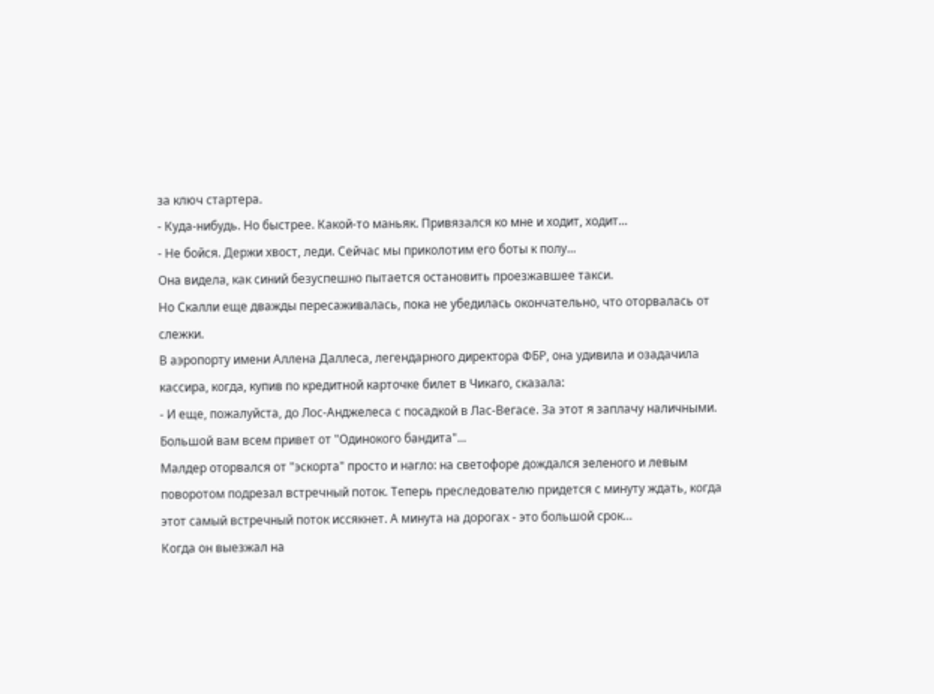за ключ стартера.
- Куда-нибудь. Но быстрее. Какой-то маньяк. Привязался ко мне и ходит, ходит...
- Не бойся. Держи хвост, леди. Сейчас мы приколотим его боты к полу...
Она видела, как синий безуспешно пытается остановить проезжавшее такси.
Но Скалли еще дважды пересаживалась, пока не убедилась окончательно, что оторвалась от слежки.
В аэропорту имени Аллена Даллеса, легендарного директора ФБР, она удивила и озадачила кассира, когда, купив по кредитной карточке билет в Чикаго, сказала:
- И еще, пожалуйста, до Лос-Анджелеса с посадкой в Лас-Вегасе. За этот я заплачу наличными. Большой вам всем привет от "Одинокого бандита"...
Малдер оторвался от "эскорта" просто и нагло: на светофоре дождался зеленого и левым поворотом подрезал встречный поток. Теперь преследователю придется с минуту ждать, когда этот самый встречный поток иссякнет. А минута на дорогах - это большой срок...
Когда он выезжал на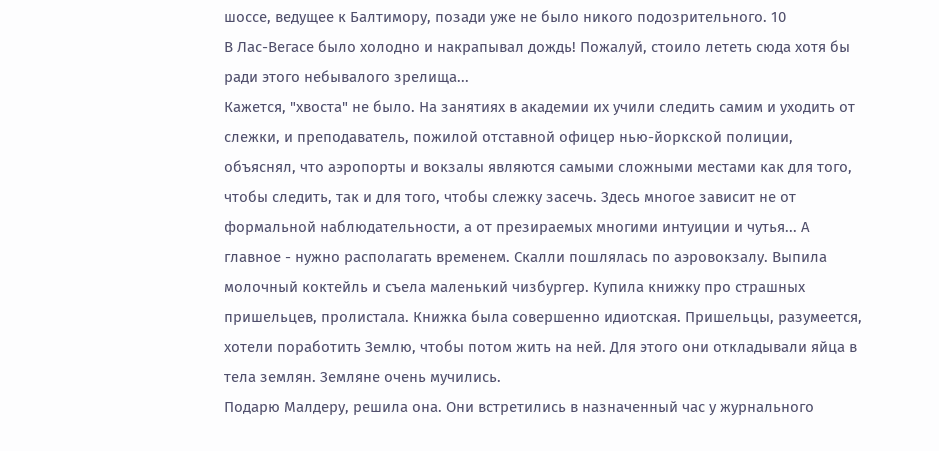шоссе, ведущее к Балтимору, позади уже не было никого подозрительного. 10
В Лас-Вегасе было холодно и накрапывал дождь! Пожалуй, стоило лететь сюда хотя бы ради этого небывалого зрелища...
Кажется, "хвоста" не было. На занятиях в академии их учили следить самим и уходить от слежки, и преподаватель, пожилой отставной офицер нью-йоркской полиции, объяснял, что аэропорты и вокзалы являются самыми сложными местами как для того, чтобы следить, так и для того, чтобы слежку засечь. Здесь многое зависит не от формальной наблюдательности, а от презираемых многими интуиции и чутья... А главное - нужно располагать временем. Скалли пошлялась по аэровокзалу. Выпила молочный коктейль и съела маленький чизбургер. Купила книжку про страшных пришельцев, пролистала. Книжка была совершенно идиотская. Пришельцы, разумеется, хотели поработить Землю, чтобы потом жить на ней. Для этого они откладывали яйца в тела землян. Земляне очень мучились.
Подарю Малдеру, решила она. Они встретились в назначенный час у журнального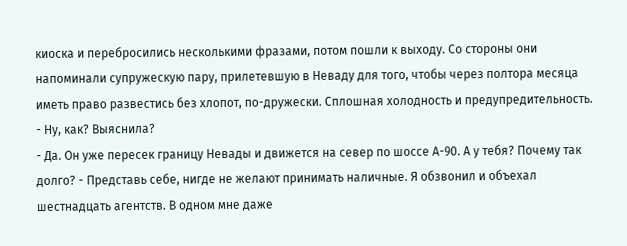киоска и перебросились несколькими фразами, потом пошли к выходу. Со стороны они напоминали супружескую пару, прилетевшую в Неваду для того, чтобы через полтора месяца иметь право развестись без хлопот, по-дружески. Сплошная холодность и предупредительность.
- Ну, как? Выяснила?
- Да. Он уже пересек границу Невады и движется на север по шоссе А-90. А у тебя? Почему так долго? - Представь себе, нигде не желают принимать наличные. Я обзвонил и объехал шестнадцать агентств. В одном мне даже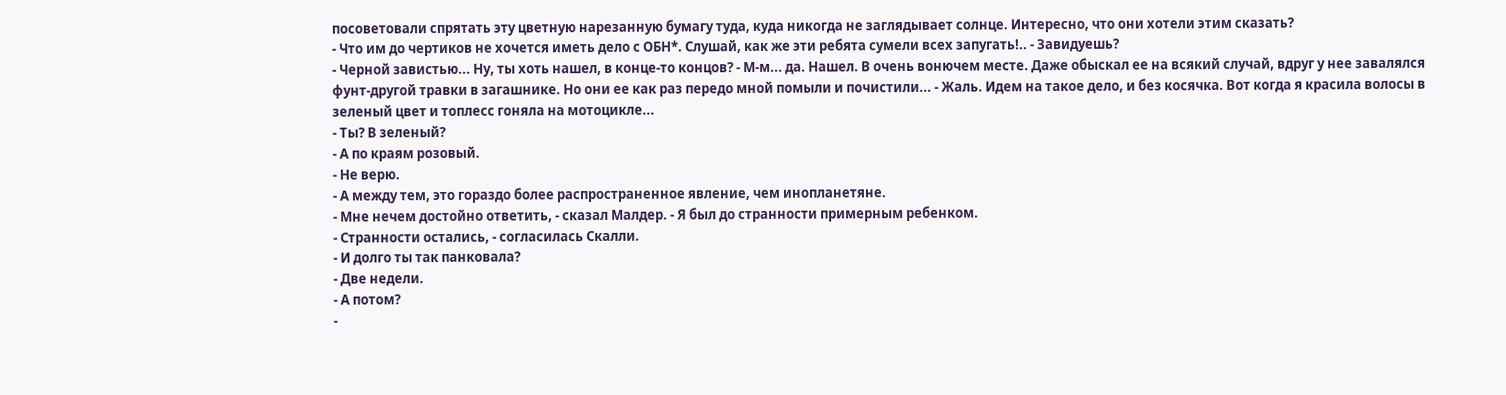посоветовали спрятать эту цветную нарезанную бумагу туда, куда никогда не заглядывает солнце. Интересно, что они хотели этим сказать?
- Что им до чертиков не хочется иметь дело с ОБН*. Слушай, как же эти ребята сумели всех запугать!.. - Завидуешь?
- Черной завистью... Ну, ты хоть нашел, в конце-то концов? - М-м... да. Нашел. В очень вонючем месте. Даже обыскал ее на всякий случай, вдруг у нее завалялся фунт-другой травки в загашнике. Но они ее как раз передо мной помыли и почистили... - Жаль. Идем на такое дело, и без косячка. Вот когда я красила волосы в зеленый цвет и топлесс гоняла на мотоцикле...
- Ты? В зеленый?
- А по краям розовый.
- Не верю.
- А между тем, это гораздо более распространенное явление, чем инопланетяне.
- Мне нечем достойно ответить, - сказал Малдер. - Я был до странности примерным ребенком.
- Странности остались, - согласилась Скалли.
- И долго ты так панковала?
- Две недели.
- А потом?
-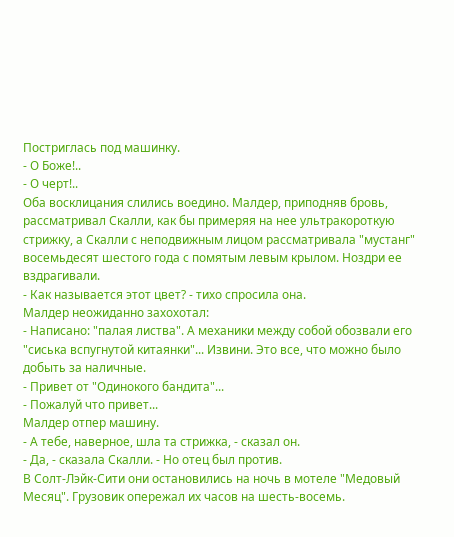Постриглась под машинку.
- О Боже!..
- О черт!..
Оба восклицания слились воедино. Малдер, приподняв бровь, рассматривал Скалли, как бы примеряя на нее ультракороткую стрижку, а Скалли с неподвижным лицом рассматривала "мустанг" восемьдесят шестого года с помятым левым крылом. Ноздри ее вздрагивали.
- Как называется этот цвет? - тихо спросила она.
Малдер неожиданно захохотал:
- Написано: "палая листва". А механики между собой обозвали его "сиська вспугнутой китаянки"... Извини. Это все, что можно было добыть за наличные.
- Привет от "Одинокого бандита"...
- Пожалуй что привет...
Малдер отпер машину.
- А тебе, наверное, шла та стрижка, - сказал он.
- Да, - сказала Скалли. - Но отец был против.
В Солт-Лэйк-Сити они остановились на ночь в мотеле "Медовый Месяц". Грузовик опережал их часов на шесть-восемь.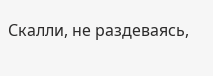Скалли, не раздеваясь,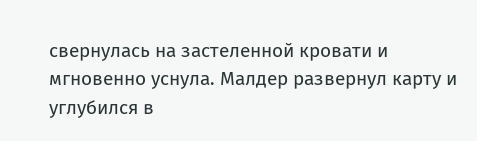свернулась на застеленной кровати и мгновенно уснула. Малдер развернул карту и углубился в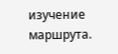изучение маршрута.